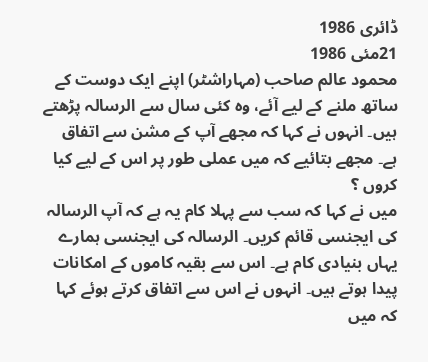ڈائری 1986
21مئی 1986
محمود عالم صاحب (مہاراشٹر) اپنے ایک دوست کے ساتھ ملنے کے لیے آئے، وہ کئی سال سے الرسالہ پڑھتے ہیں۔ انہوں نے کہا کہ مجھے آپ کے مشن سے اتفاق ہے۔ مجھے بتائیے کہ میں عملی طور پر اس کے لیے کیا کروں ؟
میں نے کہا کہ سب سے پہلا کام یہ ہے کہ آپ الرسالہ کی ایجنسی قائم کریں۔ الرسالہ کی ایجنسی ہمارے یہاں بنیادی کام ہے۔ اس سے بقیہ کاموں کے امکانات پیدا ہوتے ہیں۔ انہوں نے اس سے اتفاق کرتے ہوئے کہا کہ میں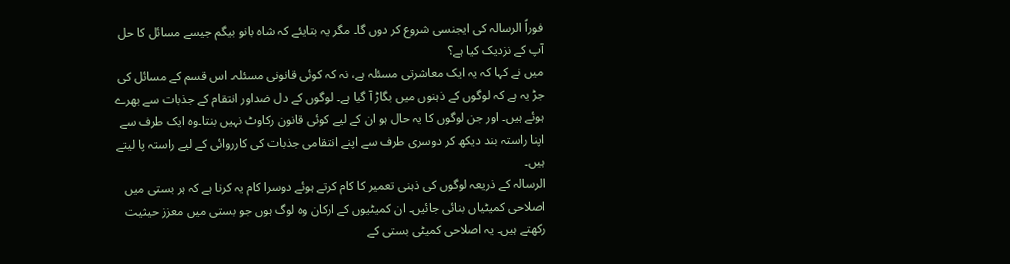فوراً الرسالہ کی ایجنسی شروع کر دوں گا۔ مگر یہ بتایئے کہ شاہ بانو بیگم جیسے مسائل کا حل آپ کے نزدیک کیا ہے؟
میں نے کہا کہ یہ ایک معاشرتی مسئلہ ہے، نہ کہ کوئی قانونی مسئلہ۔ اس قسم کے مسائل کی جڑ یہ ہے کہ لوگوں کے ذہنوں میں بگاڑ آ گیا ہے۔ لوگوں کے دل ضداور انتقام کے جذبات سے بھرے ہوئے ہیں۔ اور جن لوگوں کا یہ حال ہو ان کے لیے کوئی قانون رکاوٹ نہیں بنتا۔وہ ایک طرف سے اپنا راستہ بند دیکھ کر دوسری طرف سے اپنے انتقامی جذبات کی کارروائی کے لیے راستہ پا لیتے ہیں۔
الرسالہ کے ذریعہ لوگوں کی ذہنی تعمیر کا کام کرتے ہوئے دوسرا کام یہ کرنا ہے کہ ہر بستی میں اصلاحی کمیٹیاں بنائی جائیں۔ ان کمیٹیوں کے ارکان وہ لوگ ہوں جو بستی میں معزز حیثیت رکھتے ہیں۔ یہ اصلاحی کمیٹی بستی کے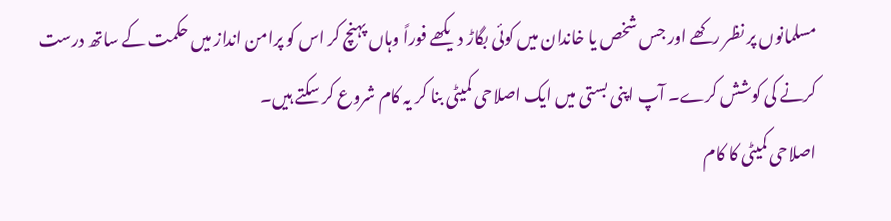مسلمانوں پر نظر رکھے اور جس شخص یا خاندان میں کوئی بگاڑ دیکھے فوراً وہاں پہنچ کر اس کو پرامن انداز میں حکمت کے ساتھ درست کرنے کی کوشش کرے۔ آپ اپنی بستی میں ایک اصلاحی کمیٹی بنا کر یہ کام شروع کر سکتے ہیں۔
اصلاحی کمیٹی کا کام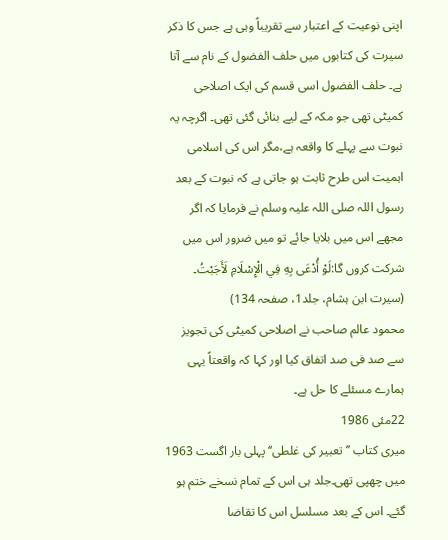اپنی نوعیت کے اعتبار سے تقریباً وہی ہے جس کا ذکر سیرت کی کتابوں میں حلف الفضول کے نام سے آتا ہے۔ حلف الفضول اسی قسم کی ایک اصلاحی کمیٹی تھی جو مکہ کے لیے بنائی گئی تھی۔ اگرچہ یہ نبوت سے پہلے کا واقعہ ہے،مگر اس کی اسلامی اہمیت اس طرح ثابت ہو جاتی ہے کہ نبوت کے بعد رسول اللہ صلی اللہ علیہ وسلم نے فرمایا کہ اگر مجھے اس میں بلایا جائے تو میں ضرور اس میں شرکت کروں گا:لَوْ أُدْعَى بِهِ فِي الْإِسْلَامِ لَأَجَبْتُ۔ (سیرت ابن ہشام، جلد1، صفحہ 134)
محمود عالم صاحب نے اصلاحی کمیٹی کی تجویز سے صد فی صد اتفاق کیا اور کہا کہ واقعتاً یہی ہمارے مسئلے کا حل ہے۔
22مئی 1986
میری کتاب ’’تعبیر کی غلطی‘‘ پہلی بار اگست 1963 میں چھپی تھی۔جلد ہی اس کے تمام نسخے ختم ہو گئے۔ اس کے بعد مسلسل اس کا تقاضا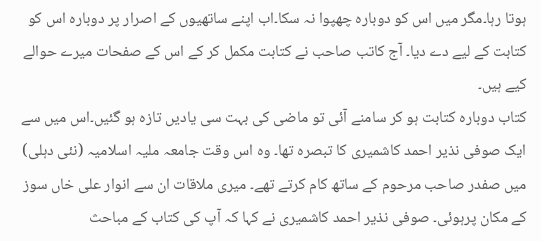ہوتا رہا۔مگر میں اس کو دوبارہ چھپوا نہ سکا۔اب اپنے ساتھیوں کے اصرار پر دوبارہ اس کو کتابت کے لیے دے دیا۔ آج کاتب صاحب نے کتابت مکمل کر کے اس کے صفحات میرے حوالے کیے ہیں۔
کتاب دوبارہ کتابت ہو کر سامنے آئی تو ماضی کی بہت سی یادیں تازہ ہو گئیں۔اس میں سے ایک صوفی نذیر احمد کاشمیری کا تبصرہ تھا۔ وہ اس وقت جامعہ ملیہ اسلامیہ (نئی دہلی) میں صفدر صاحب مرحوم کے ساتھ کام کرتے تھے۔ میری ملاقات ان سے انوار علی خاں سوز کے مکان پرہوئی۔ صوفی نذیر احمد کاشمیری نے کہا کہ آپ کی کتاب کے مباحث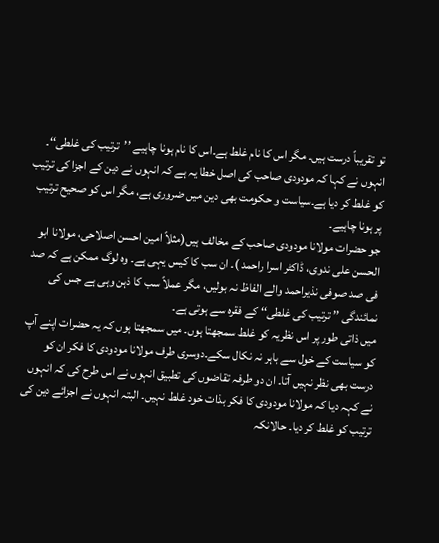تو تقریباً درست ہیں۔ مگر اس کا نام غلط ہے۔اس کا نام ہونا چاہیے ’’ترتیب کی غلطی‘‘۔ انہوں نے کہا کہ مودودی صاحب کی اصل خطا یہ ہے کہ انہوں نے دین کے اجزا کی ترتیب کو غلط کر دیا ہے۔سیاست و حکومت بھی دین میں ضروری ہے، مگر اس کو صحیح ترتیب پر ہونا چاہیے۔
جو حضرات مولانا مودودی صاحب کے مخالف ہیں(مثلاً امین احسن اصلاحی، مولانا ابو الحسن علی ندوی، ڈاکٹر اسرا راحمد )۔ ان سب کا کیس یہی ہے۔ وہ لوگ ممکن ہے کہ صد فی صد صوفی نذیراحمد والے الفاظ نہ بولیں، مگر عملاً سب کا ذہن وہی ہے جس کی نمائندگی ’’ ترتیب کی غلطی‘‘ کے فقرہ سے ہوتی ہے۔
میں ذاتی طور پر اس نظریہ کو غلط سمجھتا ہوں۔ میں سمجھتا ہوں کہ یہ حضرات اپنے آپ کو سیاست کے خول سے باہر نہ نکال سکے۔دوسری طرف مولانا مودودی کا فکر ان کو درست بھی نظر نہیں آتا۔ ان دو طرفہ تقاضوں کی تطبیق انہوں نے اس طرح کی کہ انہوں نے کہہ دیا کہ مولانا مودودی کا فکر بذات خود غلط نہیں۔ البتہ انہوں نے اجزائے دین کی ترتیب کو غلط کر دیا۔ حالانکہ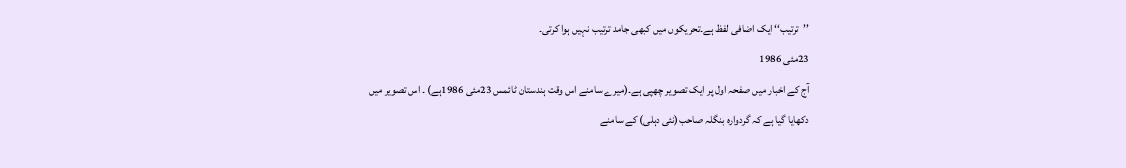’’ترتیب‘‘ ایک اضافی لفظ ہے۔تحریکوں میں کبھی جامد ترتیب نہیں ہوا کرتی۔
23مئی 1986
آج کے اخبار میں صفحہ اول پر ایک تصویر چھپی ہے۔(میرے سامنے اس وقت ہندستان ٹائمس 23مئی 1986ہے) ۔ اس تصویر میں دکھایا گیا ہے کہ گردوارہ بنگلہ صاحب(نئی دہلی) کے سامنے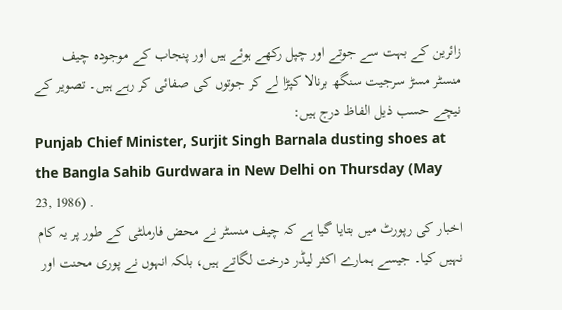زائرین کے بہت سے جوتے اور چپل رکھے ہوئے ہیں اور پنجاب کے موجودہ چیف منسٹر مسڑ سرجیت سنگھ برنالا کپڑا لے کر جوتوں کی صفائی کر رہے ہیں۔ تصویر کے نیچے حسب ذیل الفاظ درج ہیں:
Punjab Chief Minister, Surjit Singh Barnala dusting shoes at the Bangla Sahib Gurdwara in New Delhi on Thursday (May 23, 1986) .
اخبار کی رپورٹ میں بتایا گیا ہے کہ چیف منسٹر نے محض فارملٹی کے طور پر یہ کام نہیں کیا۔ جیسے ہمارے اکثر لیڈر درخت لگاتے ہیں، بلکہ انہوں نے پوری محنت اور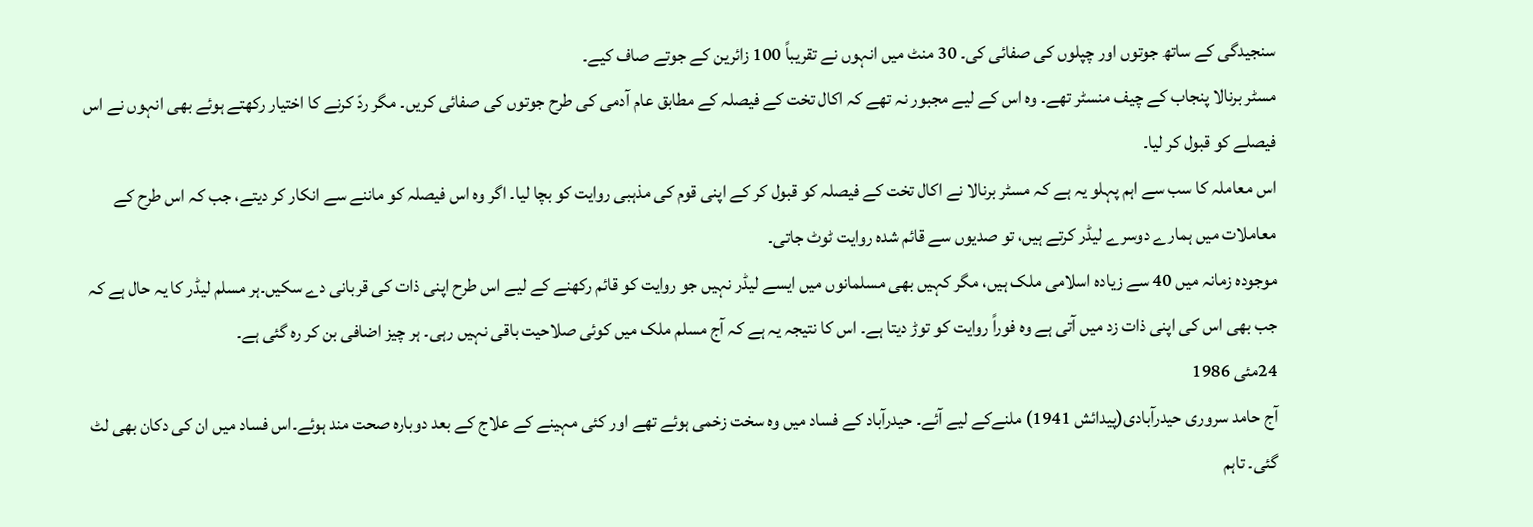سنجیدگی کے ساتھ جوتوں اور چپلوں کی صفائی کی۔ 30 منٹ میں انہوں نے تقریباً 100 زائرین کے جوتے صاف کیے۔
مسٹر برنالا پنجاب کے چیف منسٹر تھے۔ وہ اس کے لیے مجبور نہ تھے کہ اکال تخت کے فیصلہ کے مطابق عام آدمی کی طرح جوتوں کی صفائی کریں۔ مگر ردّ کرنے کا اختیار رکھتے ہوئے بھی انہوں نے اس فیصلے کو قبول کر لیا۔
اس معاملہ کا سب سے اہم پہلو یہ ہے کہ مسٹر برنالا نے اکال تخت کے فیصلہ کو قبول کر کے اپنی قوم کی مذہبی روایت کو بچا لیا۔ اگر وہ اس فیصلہ کو ماننے سے انکار کر دیتے، جب کہ اس طرح کے معاملات میں ہمارے دوسرے لیڈر کرتے ہیں، تو صدیوں سے قائم شدہ روایت ٹوٹ جاتی۔
موجودہ زمانہ میں 40 سے زیادہ اسلامی ملک ہیں، مگر کہیں بھی مسلمانوں میں ایسے لیڈر نہیں جو روایت کو قائم رکھنے کے لیے اس طرح اپنی ذات کی قربانی دے سکیں۔ہر مسلم لیڈر کا یہ حال ہے کہ جب بھی اس کی اپنی ذات زد میں آتی ہے وہ فوراً روایت کو توڑ دیتا ہے۔ اس کا نتیجہ یہ ہے کہ آج مسلم ملک میں کوئی صلاحیت باقی نہیں رہی۔ ہر چیز اضافی بن کر رہ گئی ہے۔
24مئی 1986
آج حامد سروری حیدرآبادی(پیدائش 1941) ملنےکے لیے آئے۔ حیدرآباد کے فساد میں وہ سخت زخمی ہوئے تھے اور کئی مہینے کے علاج کے بعد دوبارہ صحت مند ہوئے۔اس فساد میں ان کی دکان بھی لٹ گئی۔ تاہم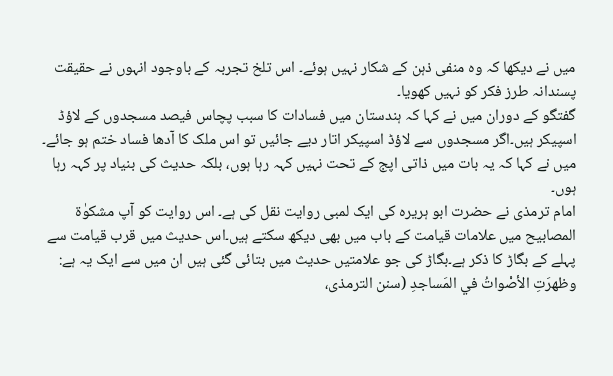میں نے دیکھا کہ وہ منفی ذہن کے شکار نہیں ہوئے۔ اس تلخ تجربہ کے باوجود انہوں نے حقیقت پسندانہ طرز فکر کو نہیں کھویا۔
گفتگو کے دوران میں نے کہا کہ ہندستان میں فسادات کا سبب پچاس فیصد مسجدوں کے لاؤڈ اسپیکر ہیں۔اگر مسجدوں سے لاؤڈ اسپیکر اتار دیے جائیں تو اس ملک کا آدھا فساد ختم ہو جائے۔ میں نے کہا کہ یہ بات میں ذاتی اپج کے تحت نہیں کہہ رہا ہوں، بلکہ حدیث کی بنیاد پر کہہ رہا ہوں۔
امام ترمذی نے حضرت ابو ہریرہ کی ایک لمبی روایت نقل کی ہے۔ اس روایت کو آپ مشکوٰۃ المصابیح میں علامات قیامت کے باب میں بھی دیکھ سکتے ہیں۔اس حدیث میں قرب قیامت سے پہلے کے بگاڑ کا ذکر ہے۔بگاڑ کی جو علامتیں حدیث میں بتائی گئی ہیں ان میں سے ایک یہ ہے:
وظهرَتِ الأصْواتُ في المَساجدِ (سنن الترمذی،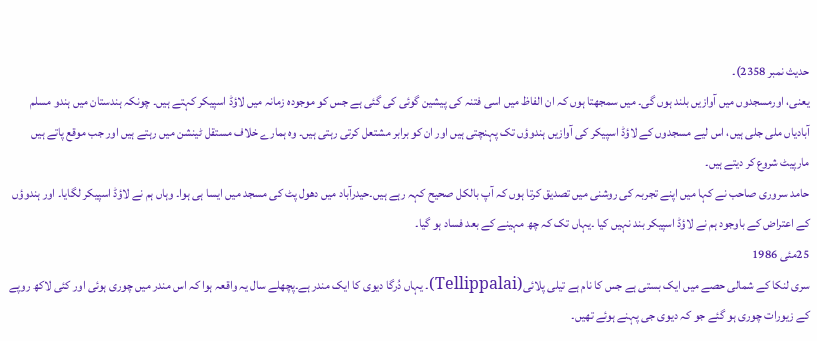حدیث نمبر 2358)۔
یعنی، اورمسجدوں میں آوازیں بلند ہوں گی۔ میں سمجھتا ہوں کہ ان الفاظ میں اسی فتنہ کی پیشین گوئی کی گئی ہے جس کو موجودہ زمانہ میں لاؤڈ اسپیکر کہتے ہیں۔ چونکہ ہندستان میں ہندو مسلم آبادیاں ملی جلی ہیں، اس لیے مسجدوں کے لاؤڈ اسپیکر کی آوازیں ہندوؤں تک پہنچتی ہیں اور ان کو برابر مشتعل کرتی رہتی ہیں۔ وہ ہمارے خلاف مستقل ٹینشن میں رہتے ہیں اور جب موقع پاتے ہیں مارپیٹ شروع کر دیتے ہیں۔
حامد سروری صاحب نے کہا میں اپنے تجربہ کی روشنی میں تصدیق کرتا ہوں کہ آپ بالکل صحیح کہہ رہے ہیں۔حیدرآباد میں دھول پٹ کی مسجد میں ایسا ہی ہوا۔ وہاں ہم نے لاؤڈ اسپیکر لگایا۔ اور ہندوؤں کے اعتراض کے باوجود ہم نے لاؤڈ اسپیکر بند نہیں کیا ۔یہاں تک کہ چھ مہینے کے بعد فساد ہو گیا۔
25مئی 1986
سری لنکا کے شمالی حصے میں ایک بستی ہے جس کا نام ہے تیلی پلائی(Tellippalai)۔ یہاں دُرگا دیوی کا ایک مندر ہے۔پچھلے سال یہ واقعہ ہوا کہ اس مندر میں چوری ہوئی اور کئی لاکھ روپے کے زیورات چوری ہو گئے جو کہ دیوی جی پہنے ہوئے تھیں۔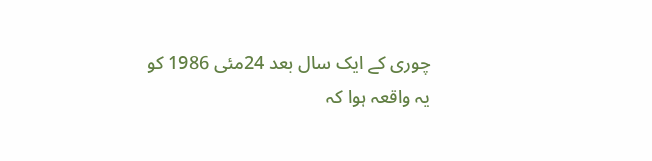چوری کے ایک سال بعد 24مئی 1986 کو یہ واقعہ ہوا کہ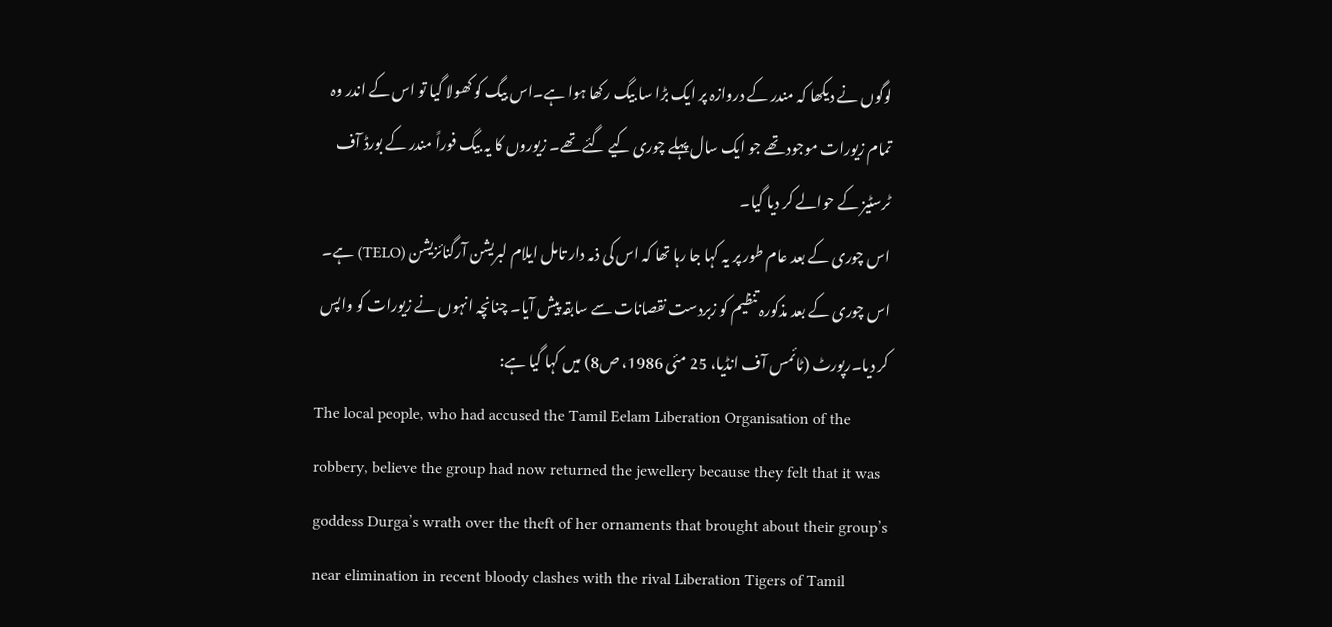لوگوں نے دیکھا کہ مندر کے دروازہ پر ایک بڑا سا بیگ رکھا ہوا ہے۔اس بیگ کو کھولا گیا تو اس کے اندر وہ تمام زیورات موجود تھے جو ایک سال پہلے چوری کیے گئے تھے۔ زیوروں کا یہ بیگ فوراً مندر کے بورڈ آف ٹرسٹیز کے حوالے کر دیا گیا۔
اس چوری کے بعد عام طور پر یہ کہا جا رہا تھا کہ اس کی ذمہ دار تامل ایلام لبریشن آرگنائزیشن (TELO) ہے۔ اس چوری کے بعد مذکورہ تنظیم کو زبردست نقصانات سے سابقہ پیش آیا۔ چنانچہ انہوں نے زیورات کو واپس کر دیا۔رپورٹ (ٹائمس آف انڈیا، 25 مئی 1986، ص8) میں کہا گیا ہے:
The local people, who had accused the Tamil Eelam Liberation Organisation of the robbery, believe the group had now returned the jewellery because they felt that it was goddess Durga’s wrath over the theft of her ornaments that brought about their group’s near elimination in recent bloody clashes with the rival Liberation Tigers of Tamil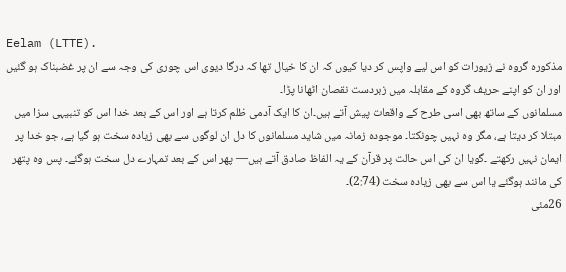Eelam (LTTE).
مذکورہ گروہ نے زیورات کو اس لیے واپس کر دیا کیوں کہ ان کا خیال تھا کہ درگا دیوی اس چوری کی وجہ سے ان پر غضبناک ہو گئیں اور ان کو اپنے حریف گروہ کے مقابلہ میں زبردست نقصان اٹھانا پڑا۔
مسلمانوں کے ساتھ بھی اسی طرح کے واقعات پیش آتے ہیں۔ان کا ایک آدمی ظلم کرتا ہے اور اس کے بعد خدا اس کو تنبیہی سزا میں مبتلا کر دیتا ہے، مگر وہ نہیں چونکتا۔ موجودہ زمانہ میں شاید مسلمانوں کا دل ان لوگوں سے بھی زیادہ سخت ہو گیا ہے، جو خدا پر ایمان نہیں رکھتے ۔گويا ان کی اس حالت پر قرآن کے یہ الفاظ صادق آتے ہیں— پھر اس کے بعد تمہارے دل سخت ہوگئے۔ پس وہ پتھر کی مانند ہوگئے یا اس سے بھی زیادہ سخت (2:74)۔
26مئی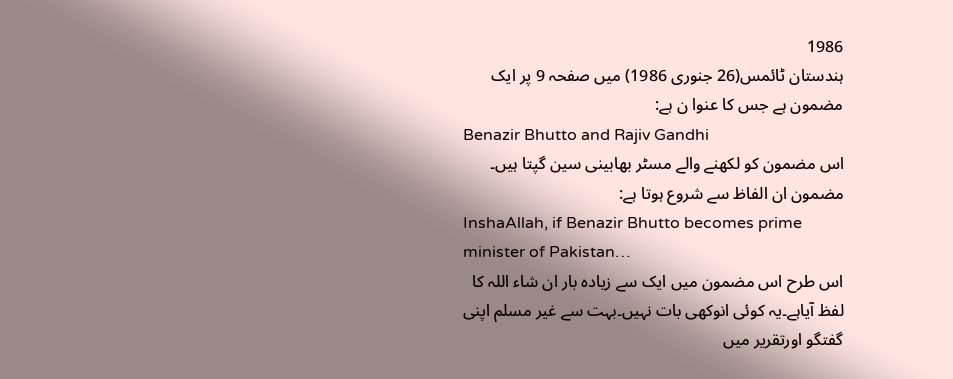1986
ہندستان ٹائمس(26 جنوری 1986) میں صفحہ 9 پر ایک مضمون ہے جس کا عنوا ن ہے:
Benazir Bhutto and Rajiv Gandhi
اس مضمون کو لکھنے والے مسٹر بھابینی سین گپتا ہیں۔ مضمون ان الفاظ سے شروع ہوتا ہے:
InshaAllah, if Benazir Bhutto becomes prime minister of Pakistan…
اس طرح اس مضمون میں ایک سے زیادہ بار ان شاء اللہ کا لفظ آیاہے۔یہ کوئی انوکھی بات نہیں۔بہت سے غیر مسلم اپنی گفتگو اورتقریر میں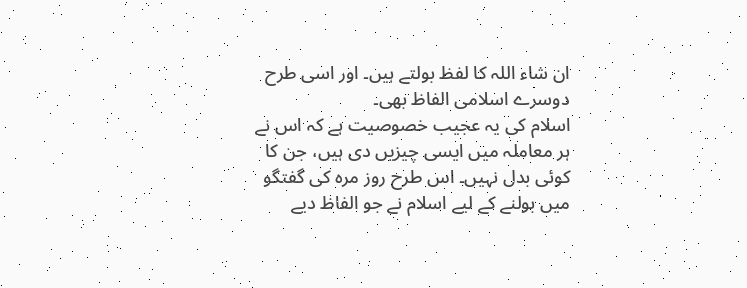ان شاء اللہ کا لفظ بولتے ہیں۔ اور اسی طرح دوسرے اسلامی الفاظ بھی۔
اسلام کی یہ عجیب خصوصیت ہے کہ اس نے ہر معاملہ میں ایسی چیزیں دی ہیں، جن کا کوئی بدل نہیں۔ اس طرح روز مرہ کی گفتگو میں بولنے کے لیے اسلام نے جو الفاظ دیے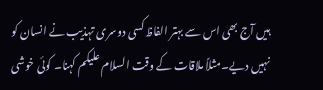ہیں آج بھی اس سے بہتر الفاظ کسی دوسری تہذیب نے انسان کو نہیں دیے۔مثلاً ملاقات کے وقت السلام علیکم کہنا۔ کوئی خوشی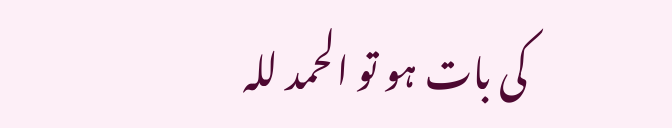کی بات ہو تو الحمد للہ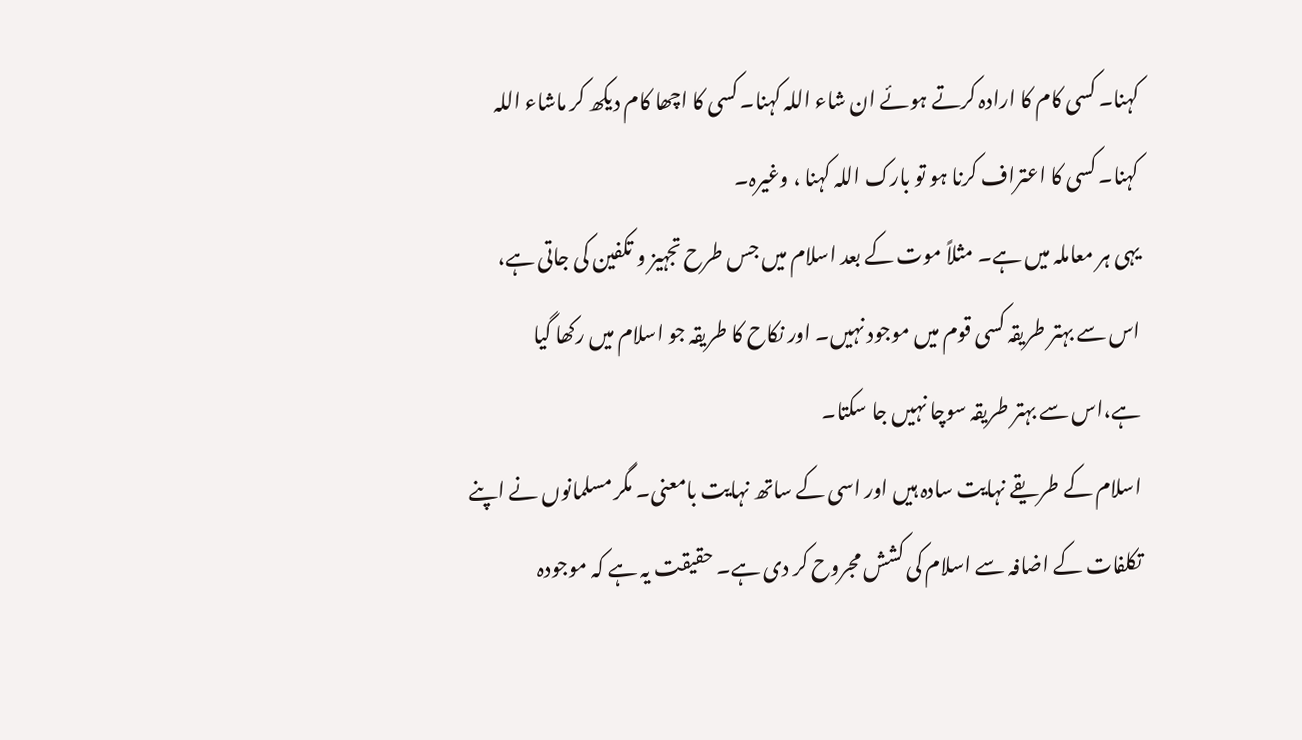کہنا۔ کسی کام کا ارادہ کرتے ہوئے ان شاء اللہ کہنا۔ کسی کا اچھا کام دیکھ کر ماشاء اللہ کہنا۔ کسی کا اعتراف کرنا ہو تو بارک اللہ کہنا ، وغیرہ۔
یہی ہر معاملہ میں ہے۔ مثلاً موت کے بعد اسلام میں جس طرح تجہیز و تکفین کی جاتی ہے، اس سے بہتر طریقہ کسی قوم میں موجود نہیں۔ اور نکاح کا طریقہ جو اسلام میں رکھا گیا ہے،اس سے بہتر طریقہ سوچا نہیں جا سکتا۔
اسلام کے طریقے نہایت سادہ ہیں اور اسی کے ساتھ نہایت بامعنی۔ مگر مسلمانوں نے اپنے تکلفات کے اضافہ سے اسلام کی کشش مجروح کر دی ہے۔ حقیقت یہ ہے کہ موجودہ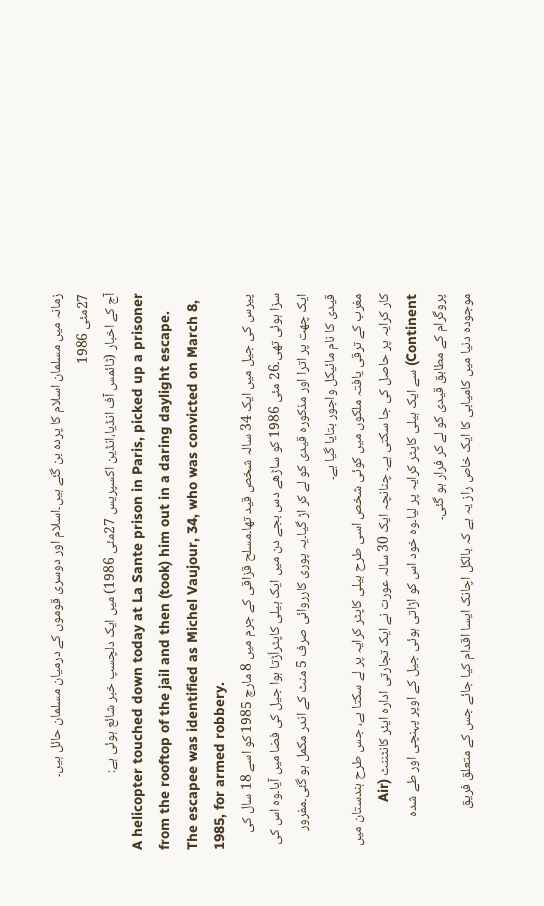زمانہ میں مسلمان اسلام کا پردہ بن گئے ہیں۔اسلام اور دوسری قوموں کے درمیان مسلمان حائل ہیں۔
27مئی 1986
آج کے اخبار (ٹائمس آف انڈیا،انڈین اکسپریس 27مئی 1986) میں ایک دلچسپ خبر شائع ہوئی ہے:
A helicopter touched down today at La Sante prison in Paris, picked up a prisoner from the rooftop of the jail and then (took) him out in a daring daylight escape. The escapee was identified as Michel Vaujour, 34, who was convicted on March 8, 1985, for armed robbery.
پیرس کی جیل میں ایک 34 سالہ شخص قید تھا۔مسلح قزاقی کے جرم میں 8 مارچ 1985 کو اسے 18 سال کی سزا ہوئی تھی۔26 مئی 1986 کو ساڑھے دس بجے دن میں ایک ہیلی کاپٹراُڑتا ہوا جیل کی فضا میں آیا۔وہ اس کی ایک چھت پر اترا اور مذکورہ قیدی کو لے کر اڑ گیا۔یہ پوری کارروائی صرف 5 منٹ کے اندر مکمل ہو گئی۔مفرور قیدی کا نام مائیکل واجور بتایا گیا ہے۔
مغرب کے ترقی یافتہ ملکوں میں کوئی شخص اسی طرح ہیلی کاپٹر کرایہ پر لے سکتا ہے، جس طرح ہندستان میں کار کرایہ پر حاصل کی جا سکتی ہے۔ چنانچہ ایک 30 سالہ عورت نے ایک تجارتی ادارہ ایئر کانٹننٹ (Air Continent) سے ایک ہیلی کاپٹر کرایہ پر لیا۔وہ خود اس کو اڑاتی ہوئی جیل کے اوپر پہنچی اور طے شدہ پروگرام کے مطابق قیدی کو لے کر فرار ہو گئی۔
موجودہ دنیا میں کامیابی کا ایک خاص راز یہ ہے کہ بالکل اچانک ایسا اقدام کیا جائے جس کے متعلق فریق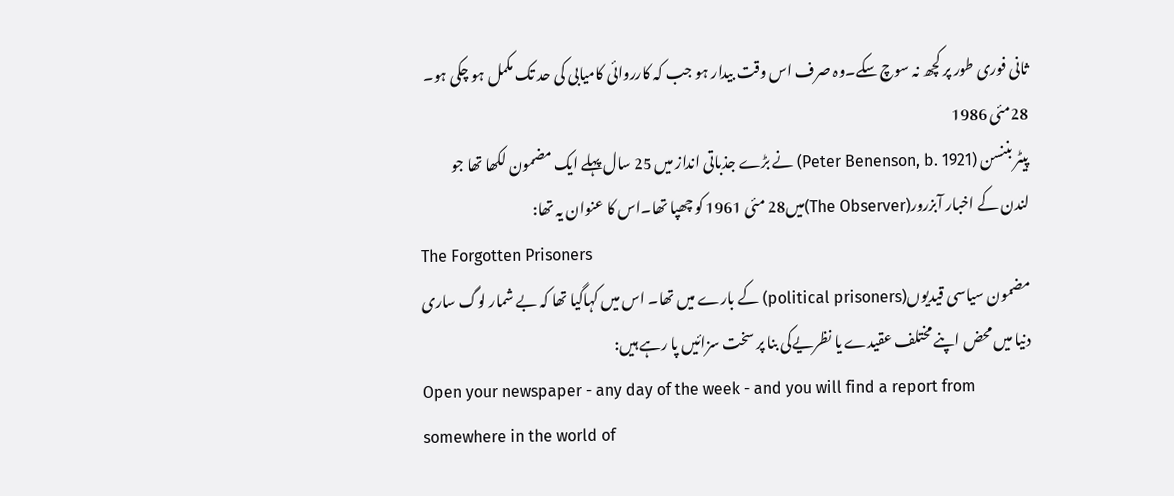ثانی فوری طور پر کچھ نہ سوچ سکے۔وہ صرف اس وقت بیدار ہو جب کہ کارروائی کامیابی کی حد تک مکمل ہو چکی ہو۔
28مئی 1986
پیٹر بننسن (Peter Benenson, b. 1921) نے بڑے جذباتی انداز میں 25 سال پہلے ایک مضمون لکھا تھا جو لندن کے اخبار آبزرور(The Observer)میں28 مئی 1961 کو چھپا تھا۔اس کا عنوان یہ تھا:
The Forgotten Prisoners
مضمون سیاسی قیدیوں(political prisoners) کے بارے میں تھا۔ اس میں کہاگیا تھا کہ بے شمار لوگ ساری دنیا میں محض اپنے مختلف عقیدے یا نظریےکی بنا پر سخت سزائیں پا رہے ہیں:
Open your newspaper - any day of the week - and you will find a report from somewhere in the world of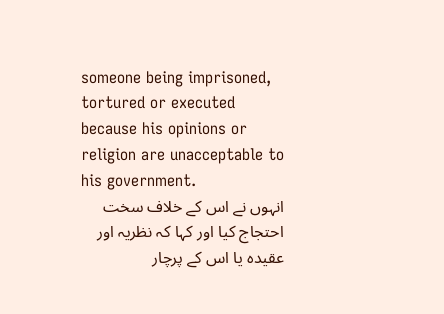someone being imprisoned, tortured or executed because his opinions or religion are unacceptable to his government.
انہوں نے اس کے خلاف سخت احتجاج کیا اور کہا کہ نظریہ اور عقیدہ یا اس کے پرچار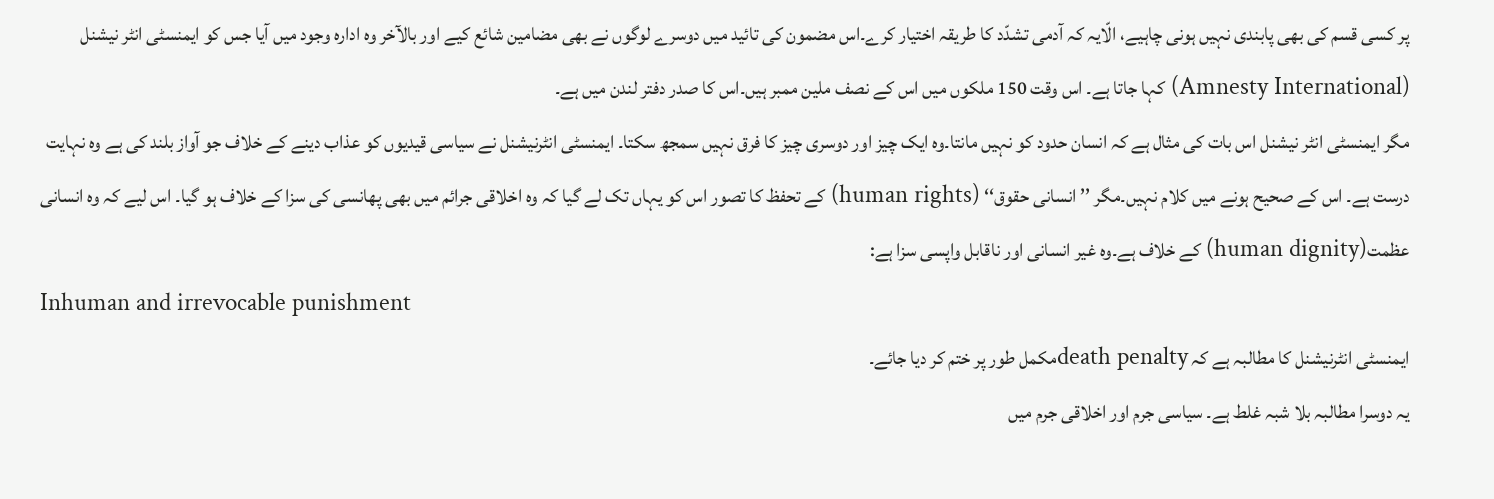پر کسی قسم کی بھی پابندی نہیں ہونی چاہیے، الّایہ کہ آدمی تشدّد کا طریقہ اختیار کرے۔اس مضمون کی تائید میں دوسرے لوگوں نے بھی مضامین شائع کیے اور بالآخر وہ ادارہ وجود میں آیا جس کو ایمنسٹی انٹر نیشنل (Amnesty International) کہا جاتا ہے۔ اس وقت 150 ملکوں میں اس کے نصف ملین ممبر ہیں۔اس کا صدر دفتر لندن میں ہے۔
مگر ایمنسٹی انٹر نیشنل اس بات کی مثال ہے کہ انسان حدود کو نہیں مانتا۔وہ ایک چیز اور دوسری چیز کا فرق نہیں سمجھ سکتا۔ ایمنسٹی انٹرنیشنل نے سیاسی قیدیوں کو عذاب دینے کے خلاف جو آواز بلند کی ہے وہ نہایت درست ہے۔ اس کے صحیح ہونے میں کلام نہیں۔مگر ’’انسانی حقوق‘‘ (human rights) کے تحفظ کا تصور اس کو یہاں تک لے گیا کہ وہ اخلاقی جرائم میں بھی پھانسی کی سزا کے خلاف ہو گیا۔ اس لیے کہ وہ انسانی عظمت(human dignity) کے خلاف ہے۔وہ غیر انسانی اور ناقابل واپسی سزا ہے:
Inhuman and irrevocable punishment
ایمنسٹی انٹرنیشنل کا مطالبہ ہے کہ death penaltyمکمل طور پر ختم کر دیا جائے۔
یہ دوسرا مطالبہ بلا شبہ غلط ہے۔ سیاسی جرم اور اخلاقی جرم میں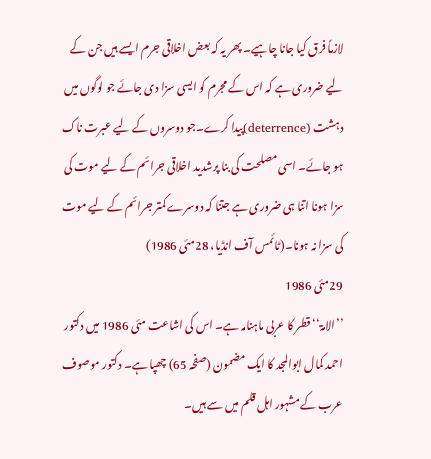لازماً فرق کیا جانا چاہیے۔ پھر یہ کہ بعض اخلاقی جرم ایسے ہیں جن کے لیے ضروری ہے کہ اس کے مجرم کو ایسی سزا دی جائے جو لوگوں میں دہشت (deterrence)پیدا کرے۔جو دوسروں کے لیے عبرت ناک ہو جائے۔ اسی مصلحت کی بنا پرشدید اخلاقی جرائم کے لیے موت کی سزا ہونا اتنا ہی ضروری ہے جتنا کہ دوسرے کمتر جرائم کے لیے موت کی سزا نہ ہونا۔(ٹائمس آف انڈیا، 28مئی 1986)
29مئی 1986
’’الامۃ‘‘ قطر کا عربی ماہنامہ ہے۔ اس کی اشاعت مئی 1986 میں دکتور احمد کمال ابوالمجد کا ایک مضمون (صفحہ 65) چھپا ہے۔ دکتور موصوف عرب کے مشہور اہل قلم میں سے ہیں۔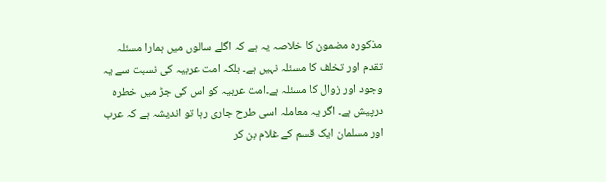مذکورہ مضمون کا خلاصہ یہ ہے کہ اگلے سالوں میں ہمارا مسئلہ تقدم اور تخلف کا مسئلہ نہیں ہے۔ بلکہ امت عربیہ کی نسبت سے یہ وجود اور زوال کا مسئلہ ہے۔امت عربیہ کو اس کی جڑ میں خطرہ درپیش ہے۔ اگر یہ معاملہ اسی طرح جاری رہا تو اندیشہ ہے کہ عرب اور مسلمان ایک قسم کے غلام بن کر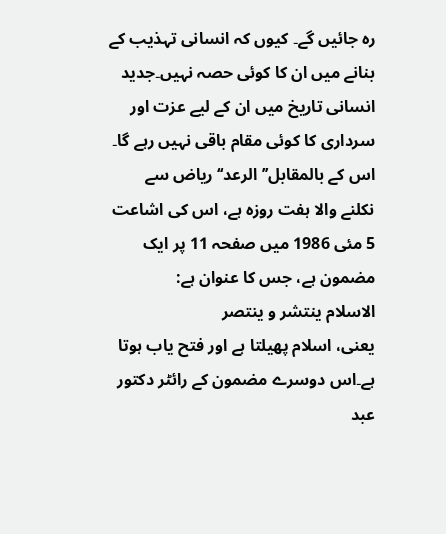رہ جائیں گے۔ کیوں کہ انسانی تہذیب کے بنانے میں ان کا کوئی حصہ نہیں۔جدید انسانی تاریخ میں ان کے لیے عزت اور سرداری کا کوئی مقام باقی نہیں رہے گا۔
اس كے بالمقابل’’الرعد‘‘ ریاض سے نکلنے والا ہفت روزہ ہے، اس کی اشاعت 5 مئی 1986 میں صفحہ 11 پر ایک مضمون ہے، جس کا عنوان ہے:
الاسلام ینتشر و ینتصر
یعنی، اسلام پھیلتا ہے اور فتح یاب ہوتا ہے۔اس دوسرے مضمون کے رائٹر دکتور عبد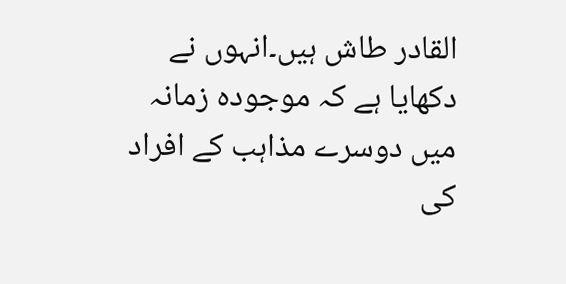القادر طاش ہیں۔انہوں نے دکھایا ہے کہ موجودہ زمانہ میں دوسرے مذاہب کے افراد کی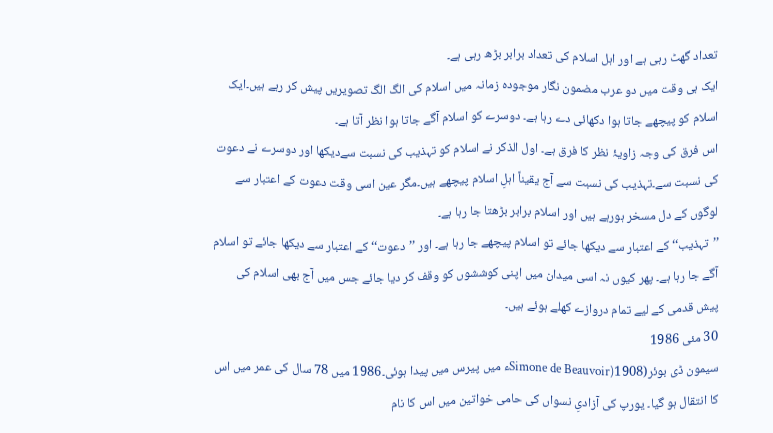تعداد گھٹ رہی ہے اور اہل اسلام کی تعداد برابر بڑھ رہی ہے۔
ایک ہی وقت میں دو عرب مضمون نگار موجودہ زمانہ میں اسلام کی الگ الگ تصویریں پیش کر رہے ہیں۔ایک اسلام کو پیچھے جاتا ہوا دکھائی دے رہا ہے۔ دوسرے کو اسلام آگے جاتا ہوا نظر آتا ہے۔
اس فرق کی وجہ زاویۂ نظر کا فرق ہے۔ اول الذکر نے اسلام کو تہذیب کی نسبت سےدیکھا اور دوسرے نے دعوت کی نسبت سے۔تہذیب کی نسبت سے آج یقیناً اہلِ اسلام پیچھے ہیں۔مگر عین اسی وقت دعوت کے اعتبار سے لوگوں کے دل مسخر ہورہے ہیں اور اسلام برابر بڑھتا جا رہا ہے۔
’’تہذیب‘‘ کے اعتبار سے دیکھا جائے تو اسلام پیچھے جا رہا ہے۔ اور ’’دعوت‘‘ کے اعتبار سے دیکھا جائے تو اسلام آگے جا رہا ہے۔ پھر کیوں نہ اسی میدان میں اپنی کوششوں کو وقف کر دیا جائے جس میں آج بھی اسلام کی پیش قدمی کے لیے تمام دروازے کھلے ہوئے ہیں۔
30 مئی 1986
سیمون ڈی بوئر(1908(Simone de Beauvoirء میں پیرس میں پیدا ہوئی۔1986 میں 78 سال کی عمر میں اس کا انتقال ہو گیا۔ یورپ کی آزادیِ نسواں کی حامی خواتین میں اس کا نام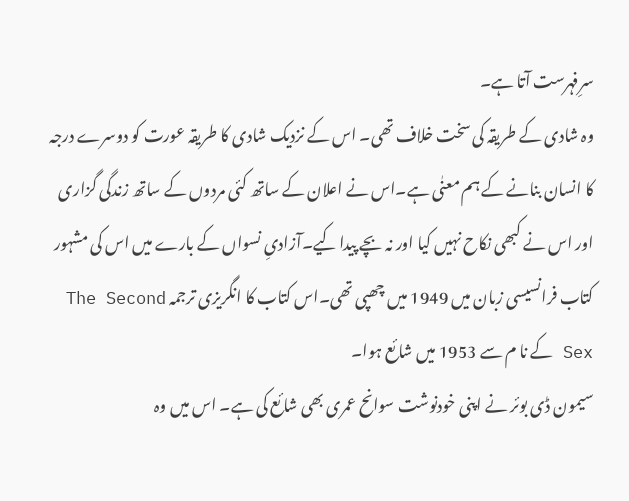سرِفہرست آتا ہے۔
وہ شادی کے طریقہ کی سخت خلاف تھی۔ اس کے نزدیک شادی کا طریقہ عورت کو دوسرے درجہ کا انسان بنانے کے ہم معنٰی ہے۔اس نے اعلان کے ساتھ کئی مردوں کے ساتھ زندگی گزاری اور اس نے کبھی نکاح نہیں کیا اور نہ بچے پیدا کیے۔آزادیِ نسواں کے بارے میں اس کی مشہور کتاب فرانسیسی زبان میں 1949 میں چھپی تھی۔اس کتاب کا انگریزی ترجمہ The Second Sex کے نا م سے 1953 میں شائع ہوا۔
سیمون ڈی بوئر نے اپنی خودنوشت سوانح عمری بھی شائع کی ہے۔ اس میں وہ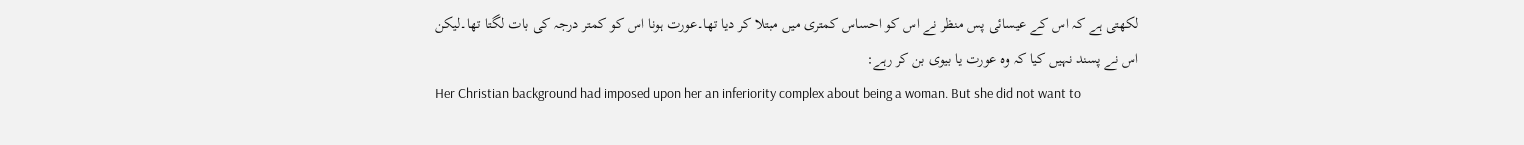لکھتی ہے کہ اس کے عیسائی پس منظر نے اس کو احساس کمتری میں مبتلا کر دیا تھا۔عورت ہونا اس کو کمتر درجہ کی بات لگتا تھا۔لیکن اس نے پسند نہیں کیا کہ وہ عورت یا بیوی بن کر رہے:
Her Christian background had imposed upon her an inferiority complex about being a woman. But she did not want to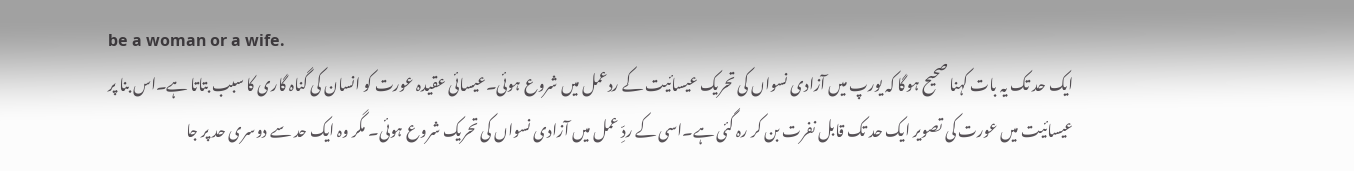be a woman or a wife.
ایک حد تک یہ بات کہنا صحیح ہوگا کہ یورپ میں آزادی نسواں کی تحریک عیسائیت کے ردعمل میں شروع ہوئی۔عیسائی عقیدہ عورت کو انسان کی گناہ گاری کا سبب بتاتا ہے۔اس بنا پر عیسائیت میں عورت کی تصویر ایک حد تک قابل نفرت بن کر رہ گئی ہے۔اسی کے ردِّ عمل میں آزادی نسواں کی تحریک شروع ہوئی۔ مگر وہ ایک حد سے دوسری حد پر جا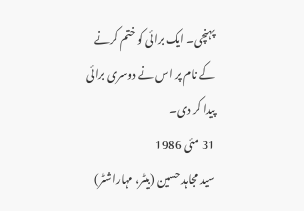پہنچی۔ ایک برائی کو ختم کرنے کے نام پر اس نے دوسری برائی پیدا کر دی۔
31 مئی 1986
سید مجاہد حسین (بیٹر، مہاراشٹر)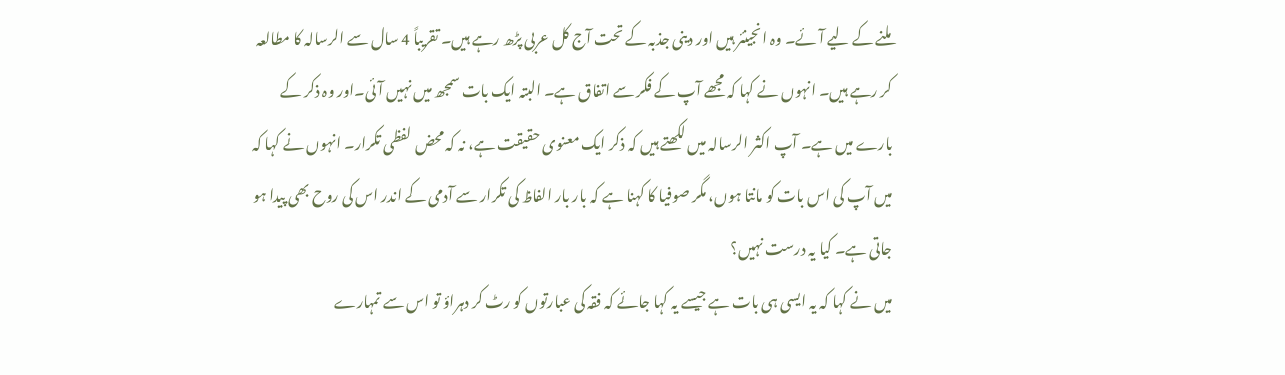ملنے کے لیے آئے۔ وہ انجینئر ہیں اور دینی جذبہ کے تحت آج کل عربی پڑھ رہے ہیں۔ تقریباً 4 سال سے الرسالہ کا مطالعہ کر رہے ہیں۔ انہوں نے کہا کہ مجھے آپ کے فکر سے اتفاق ہے۔ البتہ ایک بات سمجھ میں نہیں آئی۔اور وہ ذکر کے بارے میں ہے۔ آپ اکثر الرسالہ میں لکھتے ہیں کہ ذکر ایک معنوی حقیقت ہے، نہ کہ محض لفظی تکرار۔ انہوں نے کہا کہ میں آپ کی اس بات کو مانتا ہوں، مگر صوفیا کا کہنا ہے کہ بار بار الفاظ کی تکرار سے آدمی کے اندر اس کی روح بھی پیدا ہو جاتی ہے۔ کیا یہ درست نہیں؟
میں نے کہا کہ یہ ایسی ہی بات ہے جیسے یہ کہا جائے کہ فقہ کی عبارتوں کو رٹ کر دہراؤ تو اس سے تمہارے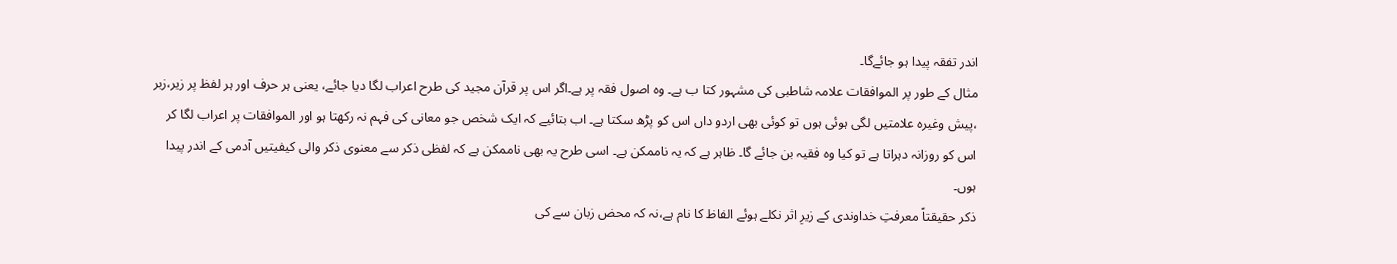اندر تفقہ پیدا ہو جائےگا۔
مثال کے طور پر الموافقات علامہ شاطبی کی مشہور کتا ب ہے۔ وہ اصول فقہ پر ہے۔اگر اس پر قرآن مجید کی طرح اعراب لگا دیا جائے، یعنی ہر حرف اور ہر لفظ پر زیر،زبر ،پیش وغیرہ علامتیں لگی ہوئی ہوں تو کوئی بھی اردو داں اس کو پڑھ سکتا ہے۔ اب بتائیے کہ ایک شخص جو معانی کی فہم نہ رکھتا ہو اور الموافقات پر اعراب لگا کر اس کو روزانہ دہراتا ہے تو کیا وہ فقیہ بن جائے گا۔ ظاہر ہے کہ یہ ناممکن ہے۔ اسی طرح یہ بھی ناممکن ہے کہ لفظی ذکر سے معنوی ذکر والی کیفیتیں آدمی کے اندر پیدا ہوں۔
ذکر حقیقتاً معرفتِ خداوندی کے زیرِ اثر نکلے ہوئے الفاظ کا نام ہے،نہ کہ محض زبان سے کی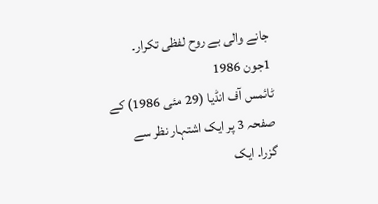جانے والی بے روح لفظی تکرار۔
1جون 1986
ٹائمس آف انڈیا (29 مئی 1986) کے صفحہ 3 پر ایک اشتہار نظر سے گزرا۔ ایک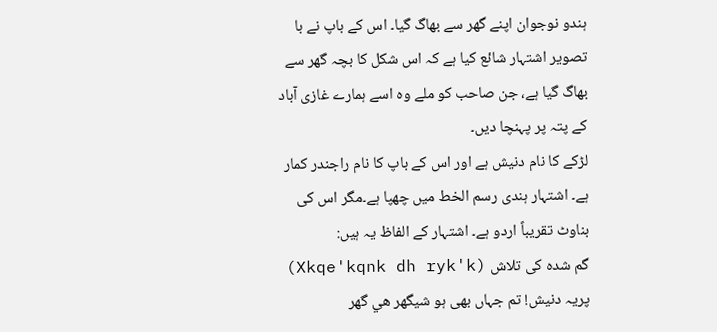ہندو نوجوان اپنے گھر سے بھاگ گیا۔ اس کے باپ نے با تصویر اشتہار شائع کیا ہے کہ اس شکل کا بچہ گھر سے بھاگ گیا ہے، جن صاحب کو ملے وہ اسے ہمارے غازی آباد کے پتہ پر پہنچا دیں۔
لڑکے کا نام دنیش ہے اور اس کے باپ کا نام راجندر کمار ہے۔ اشتہار ہندی رسم الخط میں چھپا ہے۔مگر اس کی بناوٹ تقریباً اردو ہے۔ اشتہار کے الفاظ یہ ہیں:
گم شدہ کی تلاش (Xkqe'kqnk dh ryk'k)
پریہ دنیش! تم جہاں بھی ہو شيگھر هي گھر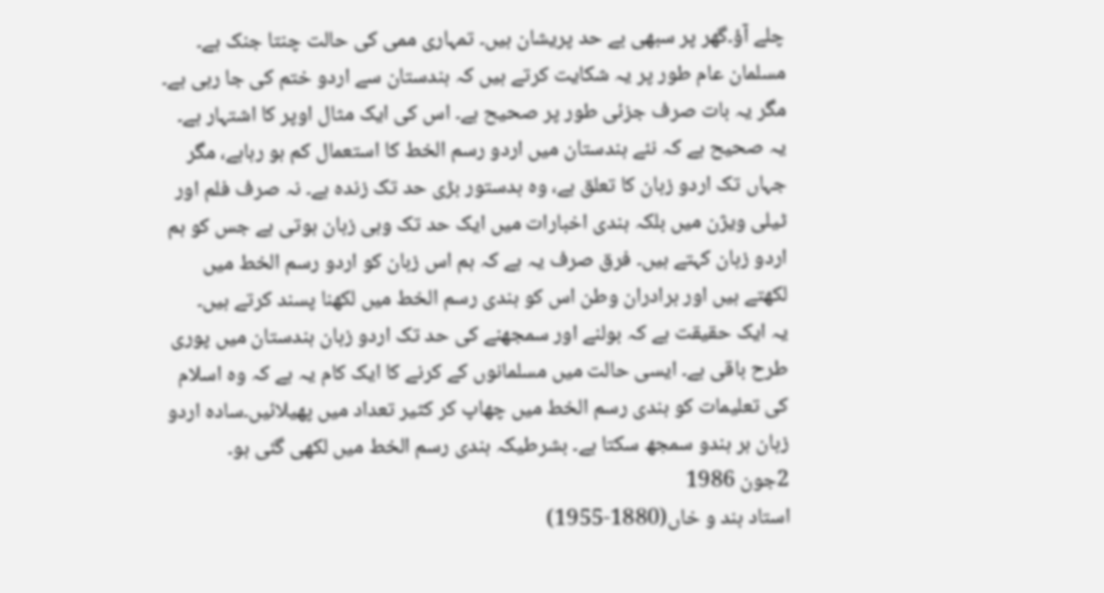چلے آؤ۔گھر پر سبھی بے حد پریشان ہیں۔ تمہاری ممی کی حالت چنتا جنک ہے۔
مسلمان عام طور پر یہ شکایت کرتے ہیں کہ ہندستان سے اردو ختم کی جا رہی ہے۔ مگر یہ بات صرف جزئی طور پر صحیح ہے۔ اس کی ایک مثال اوپر کا اشتہار ہے۔
یہ صحیح ہے کہ نئے ہندستان میں اردو رسم الخط کا استعمال کم ہو رہاہے، مگر جہاں تک اردو زبان کا تعلق ہے، وہ بدستور بڑی حد تک زندہ ہے۔ نہ صرف فلم اور ٹیلی ویژن میں بلکہ ہندی اخبارات میں ایک حد تک وہی زبان ہوتی ہے جس کو ہم اردو زبان کہتے ہیں۔ فرق صرف یہ ہے کہ ہم اس زبان کو اردو رسم الخط میں لکھتے ہیں اور برادران وطن اس کو ہندی رسم الخط میں لکھنا پسند کرتے ہیں۔
یہ ایک حقیقت ہے کہ بولنے اور سمجھنے کی حد تک اردو زبان ہندستان میں پوری طرح باقی ہے۔ ایسی حالت میں مسلمانوں کے کرنے کا ایک کام یہ ہے کہ وہ اسلام کی تعلیمات کو ہندی رسم الخط میں چھاپ کر کثیر تعداد میں پھیلائيں۔سادہ اردو زبان ہر ہندو سمجھ سکتا ہے۔ بشرطیکہ ہندی رسم الخط میں لکھی گئی ہو۔
2جون 1986
استاد بند و خاں(1880-1955)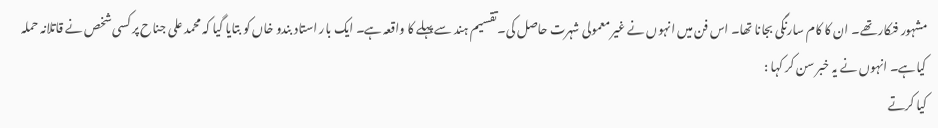مشہور فنکار تھے۔ ان کا کام سارنگی بجانا تھا۔ اس فن میں انہوں نے غیر معمولی شہرت حاصل کی۔تقسیم ہند سے پہلے کا واقعہ ہے۔ ایک بار استاد بندو خاں کو بتایا گیا کہ محمد علی جناح پر کسی شخص نے قاتلانہ حملہ کیاہے۔ انہوں نے یہ خبر سن کر کہا :
کیا کرتے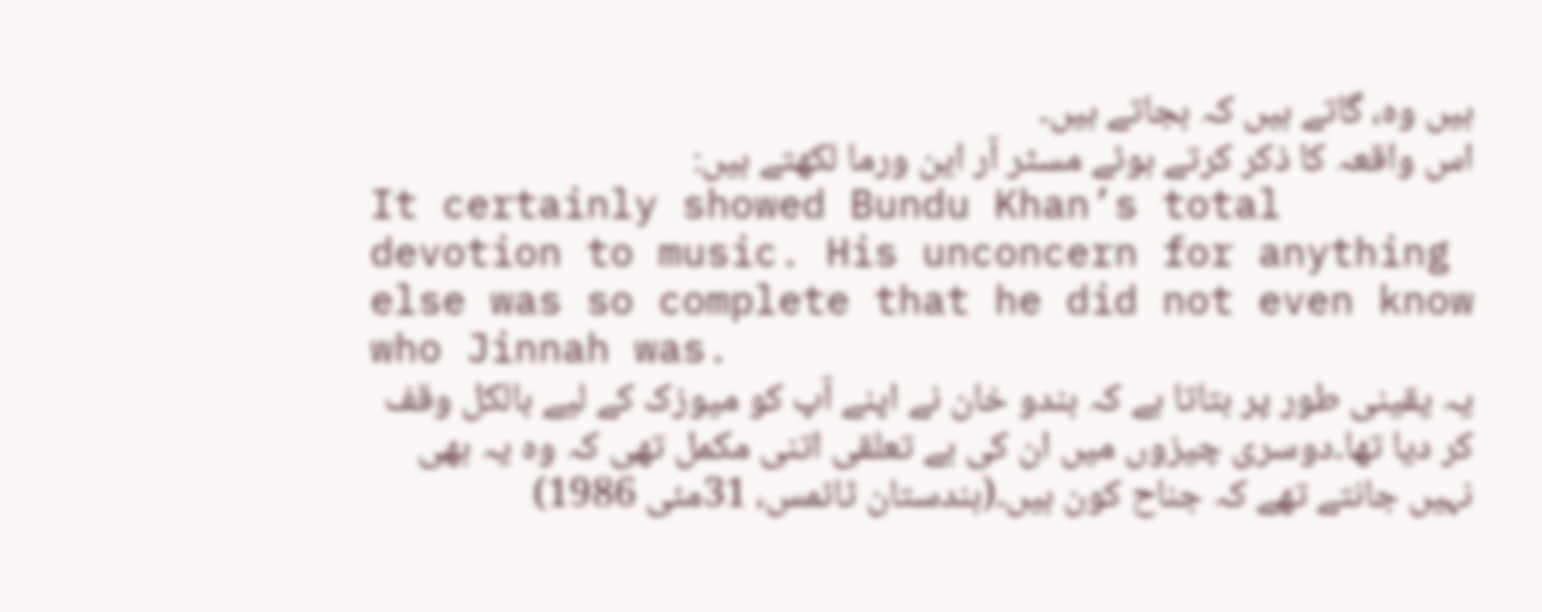ہیں وہ، گاتے ہیں کہ بجاتے ہیں۔
اس واقعہ کا ذکر کرتے ہوئے مسٹر آر این ورما لکھتے ہیں:
It certainly showed Bundu Khan’s total devotion to music. His unconcern for anything else was so complete that he did not even know who Jinnah was.
یہ یقینی طور پر بتاتا ہے کہ بندو خان نے اپنے آپ کو میوزک کے لیے بالکل وقف کر دیا تھا۔دوسری چیزوں میں ان کی بے تعلقی اتنی مکمل تھی کہ وہ یہ بھی نہیں جانتے تھے کہ جناح کون ہیں۔(ہندستان ٹائمس، 31مئی 1986)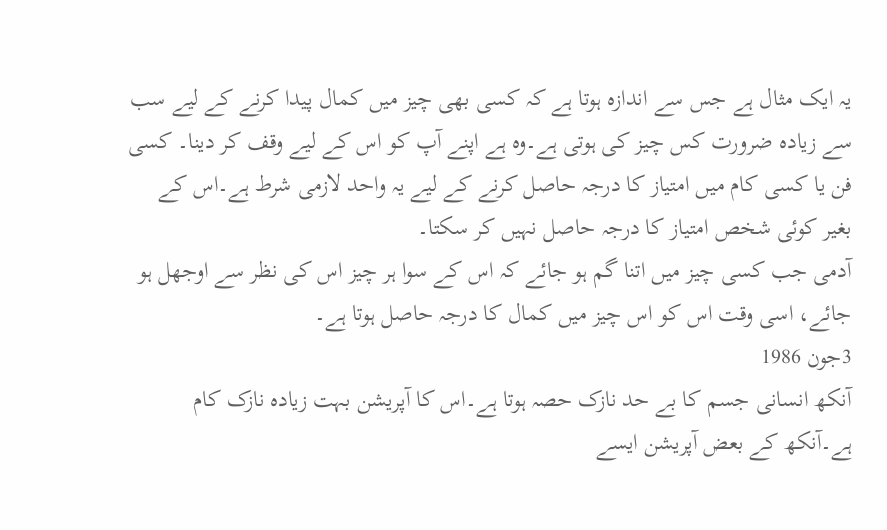یہ ایک مثال ہے جس سے اندازہ ہوتا ہے کہ کسی بھی چیز میں کمال پیدا کرنے کے لیے سب سے زیادہ ضرورت کس چیز کی ہوتی ہے۔وہ ہے اپنے آپ کو اس کے لیے وقف کر دینا۔ کسی فن یا کسی کام میں امتیاز کا درجہ حاصل کرنے کے لیے یہ واحد لازمی شرط ہے۔اس کے بغیر کوئی شخص امتیاز کا درجہ حاصل نہیں کر سکتا۔
آدمی جب کسی چیز میں اتنا گم ہو جائے کہ اس کے سوا ہر چیز اس کی نظر سے اوجھل ہو جائے، اسی وقت اس کو اس چیز میں کمال کا درجہ حاصل ہوتا ہے۔
3جون 1986
آنکھ انسانی جسم کا بے حد نازک حصہ ہوتا ہے۔اس کا آپریشن بہت زیادہ نازک کام ہے۔آنکھ کے بعض آپریشن ایسے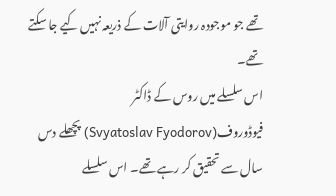تھے جو موجودہ روایتی آلات کے ذریعہ نہیں کیے جا سکتے تھے۔
اس سلسلے میں روس کے ڈاکٹر فیوڈوروف(Svyatoslav Fyodorov) پچھلے دس سال سے تحقیق کر رہے تھے۔ اس سلسلے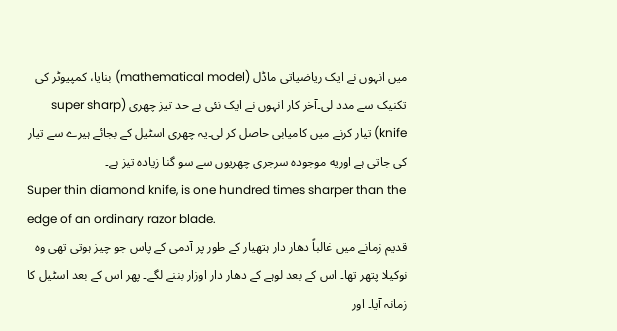میں انہوں نے ایک ریاضیاتی ماڈل (mathematical model) بنایا، کمپیوٹر کی تکنیک سے مدد لی۔آخر کار انہوں نے ایک نئی بے حد تیز چھری (super sharp knife) تیار کرنے میں کامیابی حاصل کر لی۔یہ چھری اسٹیل کے بجائے ہیرے سے تیار کی جاتی ہے اوريه موجودہ سرجری چھریوں سے سو گنا زیادہ تیز ہے۔
Super thin diamond knife, is one hundred times sharper than the edge of an ordinary razor blade.
قدیم زمانے میں غالباً دھار دار ہتھیار کے طور پر آدمی کے پاس جو چیز ہوتی تھی وہ نوکیلا پتھر تھا۔ اس کے بعد لوہے کے دھار دار اوزار بننے لگے۔ پھر اس کے بعد اسٹیل کا زمانہ آیا۔ اور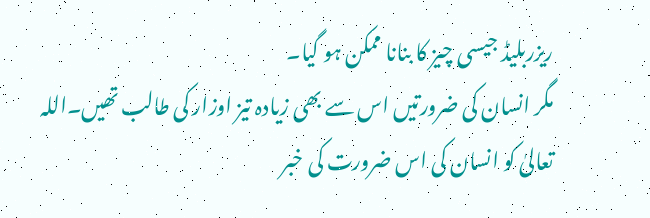ریزربلیڈ جیسی چیز کا بنانا ممکن ہو گیا۔
مگر انسان کی ضرورتیں اس سے بھی زیادہ تیز اوزار کی طالب تھیں۔اللہ تعالیٰ کو انسان کی اس ضرورت کی خبر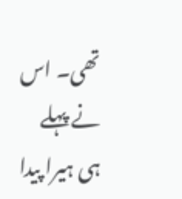تھی۔ اس نے پہلے ہی ہیرا پیدا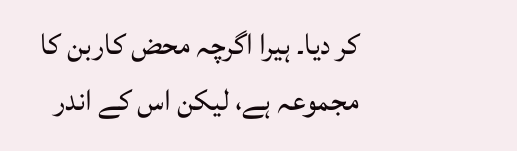کر دیا۔ ہیرا اگرچہ محض کاربن کا مجموعہ ہے، لیکن اس کے اندر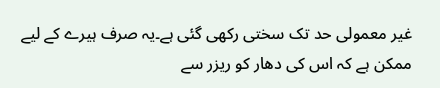غیر معمولی حد تک سختی رکھی گئی ہے۔یہ صرف ہیرے کے لیے ممکن ہے کہ اس کی دھار کو ریزر سے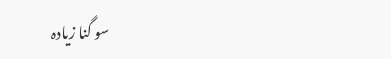سو گنا زیادہ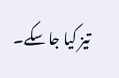تیز کیا جا سکے۔